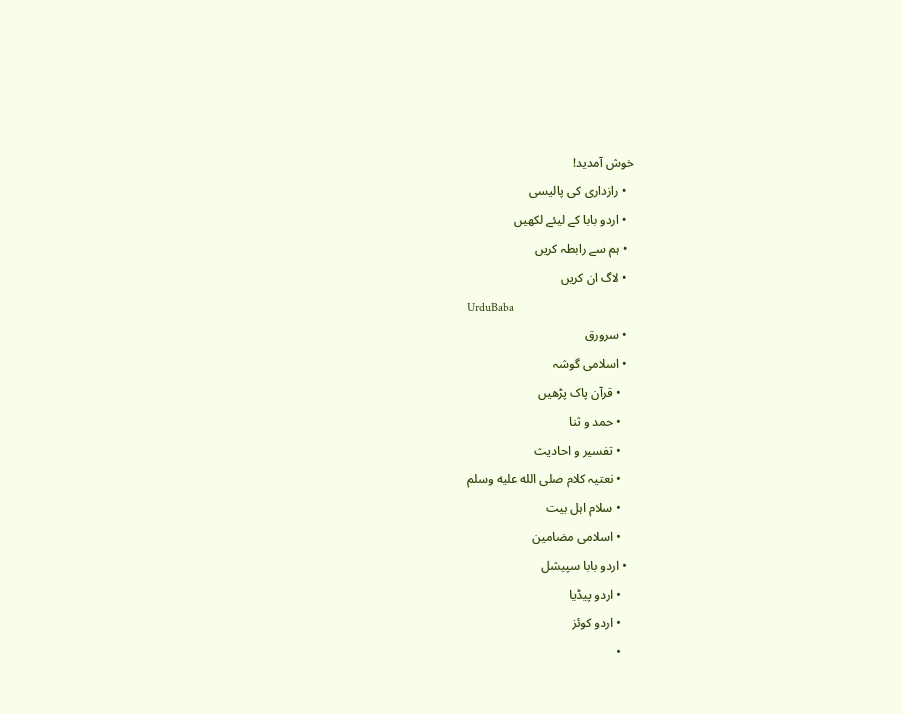خوش آمدید!
  • رازداری کی پالیسی
  • اردو بابا کے لیئے لکھیں
  • ہم سے رابطہ کریں
  • لاگ ان کریں
UrduBaba
  • سرورق
  • اسلامی گوشہ
    • قرآن پاک پڑھیں
    • حمد و ثنا
    • تفسیر و احادیث
    • نعتیہ کلام صلى الله عليه وسلم
    • سلام اہل بیت
    • اسلامی مضامین
  • اردو بابا سپیشل
    • اردو پیڈیا
    • اردو کوئز
    •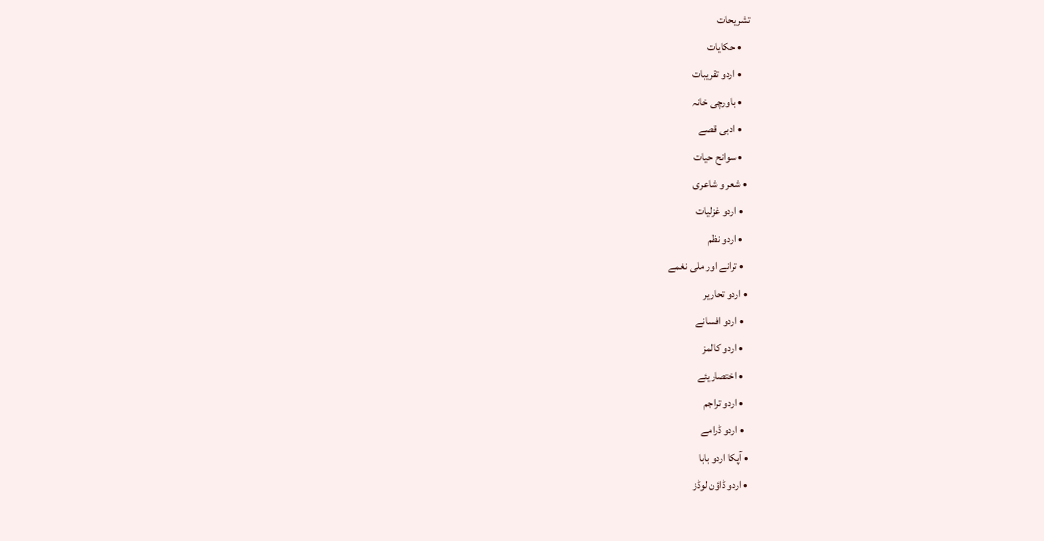تشریحات
    • حکایات
    • اردو تقریبات
    • باورچی خانہ
    • ادبی قصے
    • سوانح حیات
  • شعر و شاعری
    • اردو غزلیات
    • اردو نظم
    • ترانے اور ملی نغمے
  • اردو تحاریر
    • اردو افسانے
    • اردو کالمز
    • اختصاریئے
    • اردو تراجم
    • اردو ڈرامے
  • آپکا اردو بابا
  • اردو ڈاؤن لوڈز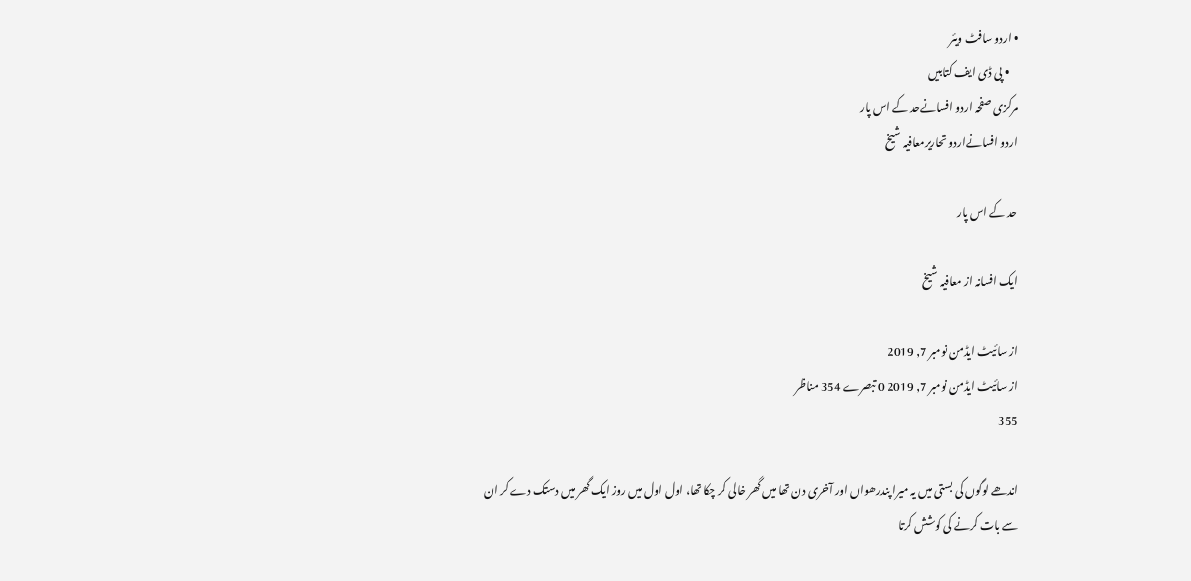• اردو سافٹ ویئر
    • پی ڈی ایف کتابیں
مرکزی صفحہ اردو افسانےحد کے اس پار
اردو افسانےاردو تحاریرمعافیہ شیخ

حد کے اس پار

ایک افسانہ از معافیہ شیخ

از سائیٹ ایڈمن نومبر 7, 2019
از سائیٹ ایڈمن نومبر 7, 2019 0 تبصرے 354 مناظر
355

اندھے لوگوں کی بستی میں یہ میرا پندرھواں اور آخری دن تھا میں گھر خالی کر چکا تھا، اول اول میں روز ایک گھر میں دستک دے کر ان سے بات کرنے کی کوشش کرتا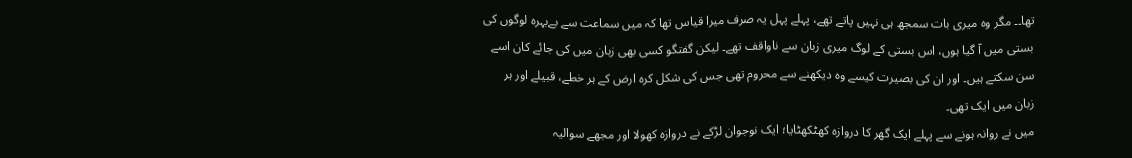تھا۔۔ مگر وہ میری بات سمجھ ہی نہیں پاتے تھے، پہلے پہل یہ صرف میرا قیاس تھا کہ میں سماعت سے بےبہرہ لوگوں کی بستی میں آ گیا ہوں، اس بستی کے لوگ میری زبان سے ناواقف تھے۔ لیکن گفتگو کسی بھی زبان میں کی جائے کان اسے سن سکتے ہیں۔ اور ان کی بصیرت کیسے وہ دیکھنے سے محروم تھی جس کی شکل کرہ ارض کے ہر خطے، قبیلے اور ہر زبان میں ایک تھی۔
میں نے روانہ ہونے سے پہلے ایک گھر کا دروازہ کھٹکھٹایا؛ ایک نوجوان لڑکے نے دروازہ کھولا اور مجھے سوالیہ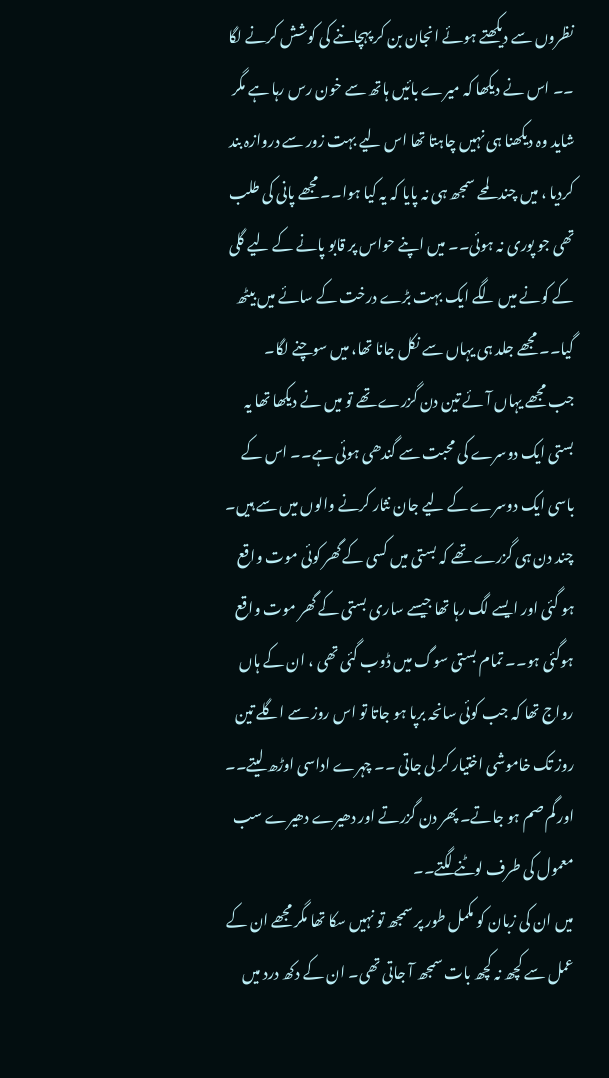نظروں سے دیکھتے ہوئے انجان بن کر پہچاننے کی کوشش کرنے لگا ۔۔ اس نے دیکھا کہ میرے بائیں ہاتھ سے خون رس رہا ہے مگر شاید وہ دیکھنا ہی نہیں چاہتا تھا اس لیے بہت زور سے دروازہ بند کردیا ، میں چند لمحے سمجھ ہی نہ پایا کہ یہ کیا ہوا۔۔ مجھے پانی کی طلب تھی جو پوری نہ ہوئی۔۔ میں اپنے حواس پر قابو پانے کے لیے گلی کے کونے میں لگے ایک بہت بڑے درخت کے سائے میں بیٹھ گیا۔۔ مجھے جلد ہی یہاں سے نکل جانا تھا، میں سوچنے لگا۔
جب مجھے یہاں آئے تین دن گزرے تھے تو میں نے دیکھا تھا یہ بستی ایک دوسرے کی محبت سے گندھی ہوئی ہے۔۔ اس کے باسی ایک دوسرے کے لیے جان نثار کرنے والوں میں سے ہیں۔
چند دن ہی گزرے تھے کہ بستی میں کسی کے گھر کوئی موت واقع ہو گئی اور ایسے لگ رہا تھا جیسے ساری بستی کے گھر موت واقع ہوگئی ہو۔۔ تمام بستی سوگ میں ڈوب گئی تھی ، ان کے ہاں رواج تھا کہ جب کوئی سانحہ برپا ہو جاتا تو اس روز سے اگلے تین روز تک خاموشی اختیار کر لی جاتی ۔۔ چہرے اداسی اوڑھ لیتے۔۔ اور گم صم ہو جاتے۔ پھر دن گزرتے اور دھیرے دھیرے سب معمول کی طرف لوٹنے لگتے۔۔
میں ان کی زبان کو مکمل طور پر سمجھ تو نہیں سکا تھا مگر مجھے ان کے عمل سے کچھ نہ کچھ بات سمجھ آ جاتی تھی۔ ان کے دکھ درد میں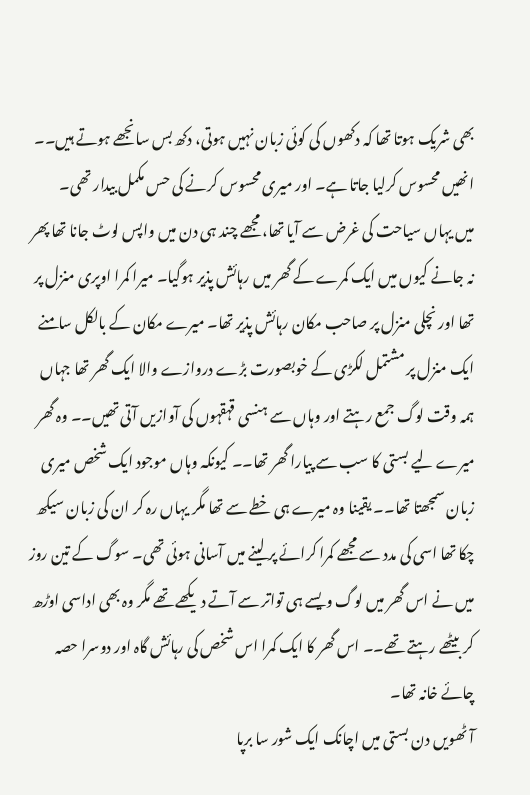بھی شریک ہوتا تھا کہ دکھوں کی کوئی زبان نہیں ہوتی، دکھ بس سانجھے ہوتے ہیں۔۔ انھیں محسوس کرلیا جاتا ہے۔ اور میری محسوس کرنے کی حس مکمل بیدار تھی۔
میں یہاں سیاحت کی غرض سے آیا تھا، مجھے چند ہی دن میں واپس لوٹ جانا تھا پھر نہ جانے کیوں میں ایک کمرے کے گھر میں رہائش پذیر ہوگیا۔ میرا کمرا اوپری منزل پر تھا اور نچلی منزل پر صاحب مکان رہائش پذیر تھا۔ میرے مکان کے بالکل سامنے ایک منزل پر مشتمل لکڑی کے خوبصورت بڑے دروازے والا ایک گھر تھا جہاں ہمہ وقت لوگ جمع رہتے اور وہاں سے ہنسی قہقہوں کی آوازیں آتی تھیں۔۔ وہ گھر میرے لیے بستی کا سب سے پیارا گھر تھا۔۔ کیونکہ وہاں موجود ایک شخص میری زبان سمجھتا تھا۔۔ یقینا وہ میرے ہی خطے سے تھا مگر یہاں رہ کر ان کی زبان سیکھ چکا تھا اسی کی مدد سے مجھے کمرا کرائے پر لینے میں آسانی ہوئی تھی۔ سوگ کے تین روز میں نے اس گھر میں لوگ ویسے ہی تواتر سے آتے دیکھے تھے مگر وہ بھی اداسی اوڑھ کر بیٹھے رہتے تھے۔۔ اس گھر کا ایک کمرا اس شخص کی رہائش گاہ اور دوسرا حصہ چائے خانہ تھا۔
آٹھویں دن بستی میں اچانک ایک شور سا برپا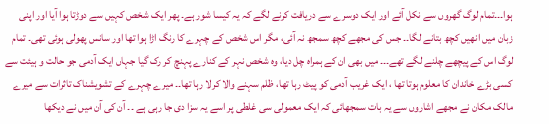ہوا۔۔۔تمام لوگ گھروں سے نکل آئے اور ایک دوسرے سے دریافت کرنے لگے کہ یہ کیسا شور ہے۔ پھر ایک شخص کہیں سے دوڑتا ہوا آیا اور اپنی زبان میں انھیں کچھ بتانے لگا۔۔ جس کی مجھے کچھ سمجھ نہ آئی، مگر اس شخص کے چہرے کا رنگ اڑا ہوا تھا اور سانس پھولی ہوئی تھی۔ تمام لوگ اس کے پیچھے چلنے لگے تھے۔۔۔ میں بھی ان کے ہمراہ چل دیا، وہ شخص نہر کے کنارے پہنچ کر رک گیا جہاں ایک آدمی جو حالت و ہیئت سے کسی بڑے خاندان کا معلوم ہوتا تھا ، ایک غریب آدمی کو پیٹ رہا تھا، ظلم سہنے والا کرلا رہا تھا۔۔ میرے چہرے کے تشویشناک تاثرات سے میرے مالک مکان نے مجھے اشاروں سے یہ بات سمجھائی کہ ایک معمولی سی غلطی پر اسے یہ سزا دی جا رہی ہے ۔۔ آن کی آن میں نے دیکھا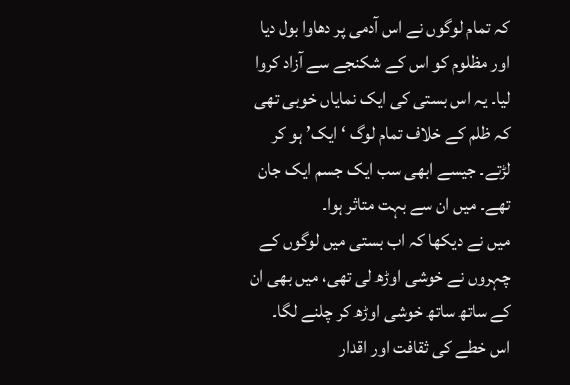کہ تمام لوگوں نے اس آدمی پر دھاوا بول دیا اور مظلوم کو اس کے شکنجے سے آزاد کروا لیا۔ یہ اس بستی کی ایک نمایاں خوبی تھی کہ ظلم کے خلاف تمام لوگ ‘ایک’ ہو کر لڑتے۔ جیسے ابھی سب ایک جسم ایک جان تھے۔ میں ان سے بہت متاثر ہوا۔
میں نے دیکھا کہ اب بستی میں لوگوں کے چہروں نے خوشی اوڑھ لی تھی، میں بھی ان کے ساتھ ساتھ خوشی اوڑھ کر چلنے لگا۔
اس خطے کی ثقافت اور اقدار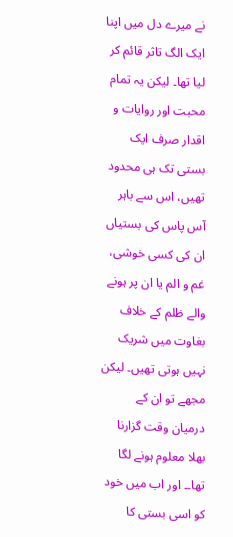نے میرے دل میں اپنا ایک الگ تاثر قائم کر لیا تھا۔ لیکن یہ تمام محبت اور روایات و اقدار صرف ایک بستی تک ہی محدود تھیں، اس سے باہر آس پاس کی بستیاں ان کی کسی خوشی، غم و الم یا ان پر ہونے والے ظلم کے خلاف بغاوت میں شریک نہیں ہوتی تھیں۔ لیکن مجھے تو ان کے درمیان وقت گزارنا بھلا معلوم ہونے لگا تھا۔۔ اور اب میں خود کو اسی بستی کا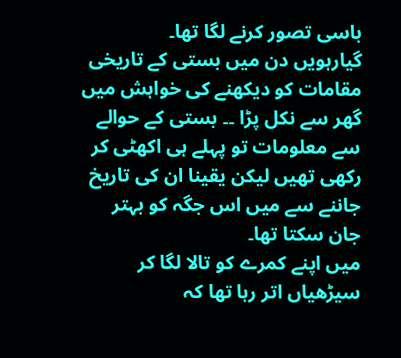باسی تصور کرنے لگا تھا۔
گیارہویں دن میں بستی کے تاریخی مقامات کو دیکھنے کی خواہش میں گھر سے نکل پڑا ۔۔ بستی کے حوالے سے معلومات تو پہلے ہی اکھٹی کر رکھی تھیں لیکن یقینا ان کی تاریخ جاننے سے میں اس جگہ کو بہتر جان سکتا تھا۔
میں اپنے کمرے کو تالا لگا کر سیڑھیاں اتر رہا تھا کہ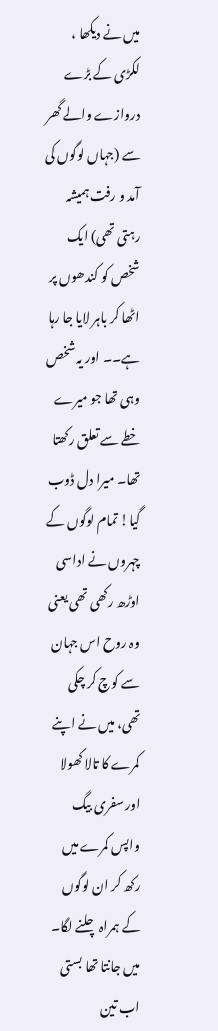میں نے دیکھا ، لکڑی کے بڑے دروازے والے گھر سے (جہاں لوگوں کی آمد و رفت ہمیشہ رہتی تھی) ایک شخص کو کندھوں پر اٹھا کر باہر لایا جا رہا ہے۔۔ اور یہ شخص وہی تھا جو میرے خطے سے تعلق رکھتا تھا۔ میرا دل ڈوب گیا! تمام لوگوں کے چہروں نے اداسی اوڑھ رکھی تھی یعنی وہ روح اس جہان سے کوچ کر چکی تھی، میں نے اپنے کمرے کا تالا کھولا اور سفری بیگ واپس کمرے میں رکھ کر ان لوگوں کے ہمراہ چلنے لگا۔ میں جانتا تھا بستی اب تین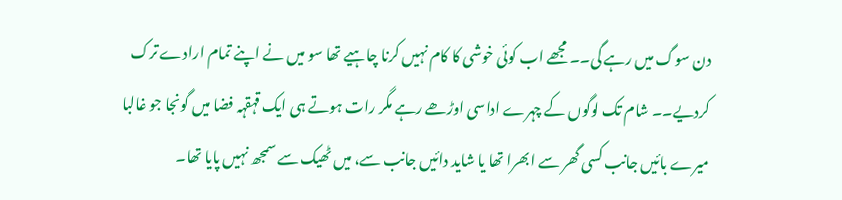دن سوگ میں رہے گی۔۔ مجھے اب کوئی خوشی کا کام نہیں کرنا چاہیے تھا سو میں نے اپنے تمام ارادے ترک کردیے۔۔ شام تک لوگوں کے چہرے اداسی اوڑھے رہے مگر رات ہوتے ہی ایک قہقہہ فضا میں گونجا جو غالبا میرے بائیں جانب کسی گھر سے ابھرا تھا یا شاید دائیں جانب سے، میں ٹھیک سے سمجھ نہیں پایا تھا۔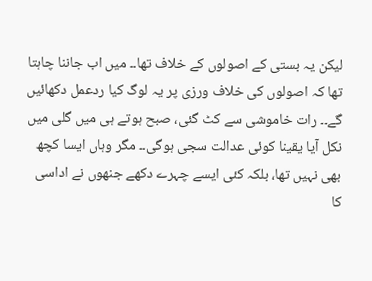لیکن یہ بستی کے اصولوں کے خلاف تھا۔۔ میں اب جاننا چاہتا تھا کہ اصولوں کی خلاف ورزی پر یہ لوگ کیا ردعمل دکھائیں گے۔۔ رات خاموشی سے کٹ گئی، صبح ہوتے ہی میں گلی میں نکل آیا یقینا کوئی عدالت سجی ہوگی۔۔ مگر وہاں ایسا کچھ بھی نہیں تھا، بلکہ کئی ایسے چہرے دکھے جنھوں نے اداسی کا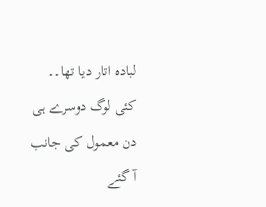لبادہ اتار دیا تھا۔۔ کئی لوگ دوسرے ہی دن معمول کی جانب آ گئے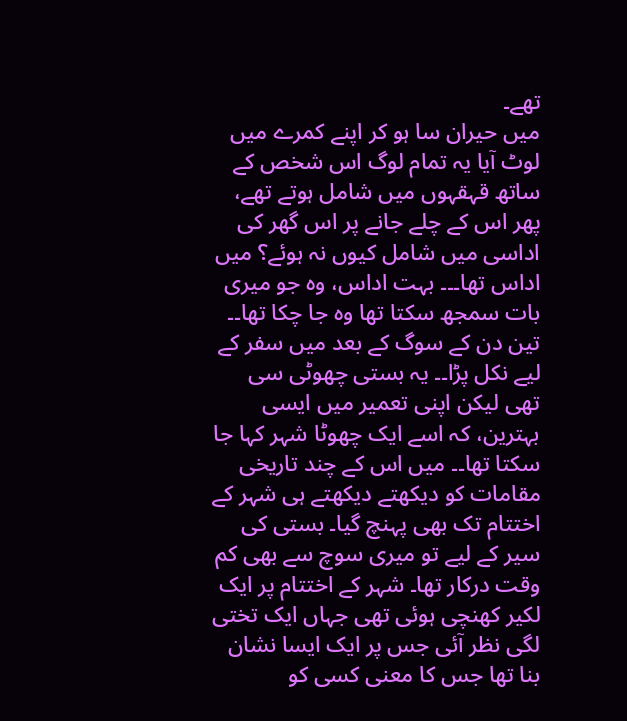تھے۔
میں حیران سا ہو کر اپنے کمرے میں لوٹ آیا یہ تمام لوگ اس شخص کے ساتھ قہقہوں میں شامل ہوتے تھے، پھر اس کے چلے جانے پر اس گھر کی اداسی میں شامل کیوں نہ ہوئے؟ میں اداس تھا۔۔۔ بہت اداس، وہ جو میری بات سمجھ سکتا تھا وہ جا چکا تھا۔۔
تین دن کے سوگ کے بعد میں سفر کے لیے نکل پڑا۔۔ یہ بستی چھوٹی سی تھی لیکن اپنی تعمیر میں ایسی بہترین، کہ اسے ایک چھوٹا شہر کہا جا سکتا تھا۔۔ میں اس کے چند تاریخی مقامات کو دیکھتے دیکھتے ہی شہر کے اختتام تک بھی پہنچ گیا۔ بستی کی سیر کے لیے تو میری سوچ سے بھی کم وقت درکار تھا۔ شہر کے اختتام پر ایک لکیر کھنچی ہوئی تھی جہاں ایک تختی لگی نظر آئی جس پر ایک ایسا نشان بنا تھا جس کا معنی کسی کو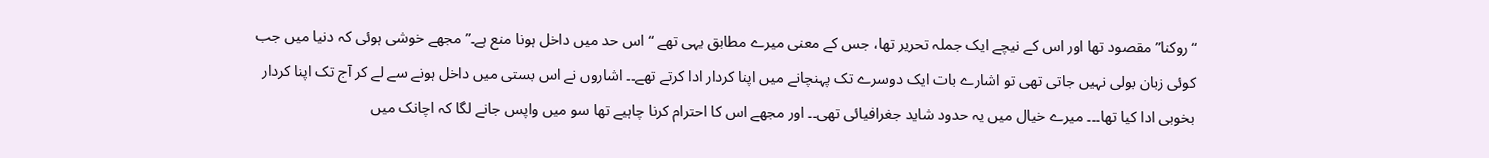“روکنا” مقصود تھا اور اس کے نیچے ایک جملہ تحریر تھا، جس کے معنی میرے مطابق یہی تھے “اس حد میں داخل ہونا منع ہے۔” مجھے خوشی ہوئی کہ دنیا میں جب کوئی زبان بولی نہیں جاتی تھی تو اشارے بات ایک دوسرے تک پہنچانے میں اپنا کردار ادا کرتے تھے۔۔ اشاروں نے اس بستی میں داخل ہونے سے لے کر آج تک اپنا کردار بخوبی ادا کیا تھا۔۔۔ میرے خیال میں یہ حدود شاید جغرافیائی تھی۔۔ اور مجھے اس کا احترام کرنا چاہیے تھا سو میں واپس جانے لگا کہ اچانک میں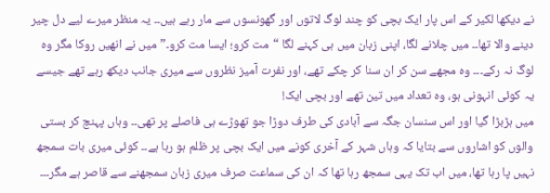نے دیکھا لکیر کے اس پار ایک بچی کو چند لوگ لاتوں اور گھونسوں سے مار رہے ہیں۔۔ یہ منظر میرے لیے دل چیر دینے والا تھا۔۔ میں چلانے لگا، اپنی زبان میں ہی کہنے لگا “مت کرو؛ ایسا مت کرو۔” میں نے انھیں روکا مگر وہ لوگ نہ رکے۔۔۔ وہ مجھے سن کر ان سنا کر چکے تھے، اور نفرت آمیز نظروں سے میری جانب دیکھ رہے تھے جیسے یہ کوئی انہونی ہو، وہ تعداد میں تین تھے اور بچی ایک!
میں ہڑبڑا گیا اور اس سنسان جگہ سے آبادی کی طرف دوڑا جو تھوڑے ہی فاصلے پر تھی۔۔ وہاں پہنچ کر بستی والوں کو اشاروں سے بتایا کہ وہاں شہر کے آخری کونے میں ایک بچی پر ظلم ہو رہا ہے۔۔ کوئی میری بات سمجھ نہیں پا رہا تھا، میں اب تک یہی سمجھ رہا تھا کہ ان کی سماعت صرف میری زبان سمجھنے سے قاصر ہے مگر۔۔۔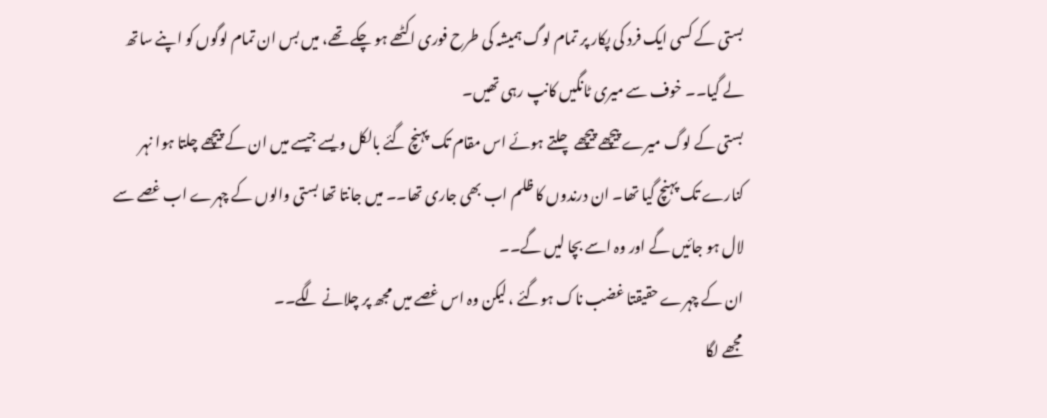بستی کے کسی ایک فرد کی پکار پر تمام لوگ ہمیشہ کی طرح فوری اکٹھے ہو چکے تھے، میں بس ان تمام لوگوں کو اپنے ساتھ لے گیا۔۔ خوف سے میری ٹانگیں کانپ رہی تھیں۔
بستی کے لوگ میرے پیچھے پیچھے چلتے ہوئے اس مقام تک پہنچ گئے بالکل ویسے جیسے میں ان کے پیچھے چلتا ہوا نہر کنارے تک پہنچ گیا تھا۔ ان درندوں کا ظلم اب بھی جاری تھا۔۔ میں جانتا تھا بستی والوں کے چہرے اب غصے سے لال ہو جائیں گے اور وہ اسے بچا لیں گے۔۔
ان کے چہرے حقیقتا غضب ناک ہوگئے ، لیکن وہ اس غصے میں مجھ پر چلانے لگے۔۔
مجھے لگا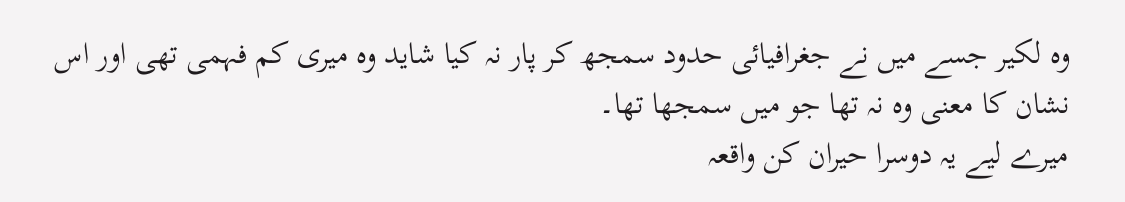وہ لکیر جسے میں نے جغرافیائی حدود سمجھ کر پار نہ کیا شاید وہ میری کم فہمی تھی اور اس نشان کا معنی وہ نہ تھا جو میں سمجھا تھا۔
میرے لیے یہ دوسرا حیران کن واقعہ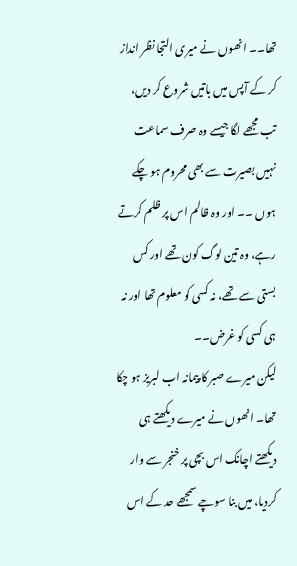تھا۔۔ انھوں نے میری التجا نظر انداز کر کے آپس میں باتیں شروع کر دیں، تب مجھے لگا جیسے وہ صرف سماعت نہیں بصیرت سے بھی محروم ہو چکے ہوں ۔۔ اور وہ ظالم اس پر ظلم کرتے رہے، وہ تین لوگ کون تھے اور کس بستی سے تھے، نہ کسی کو معلوم تھا اور نہ ہی کسی کو غرض۔۔
لیکن میرے صبر کا پیمانہ اب لبریز ہو چکا تھا۔ انھوں نے میرے دیکھتے ہی دیکھتے اچانک اس بچی پر خنجر سے وار کردیا، میں بنا سوچے سمجھے حد کے اس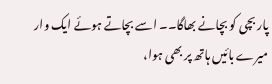پار بچی کو بچانے بھاگا۔۔ اسے بچاتے ہوئے ایک وار میرے بائیں ہاتھ پر بھی ہوا،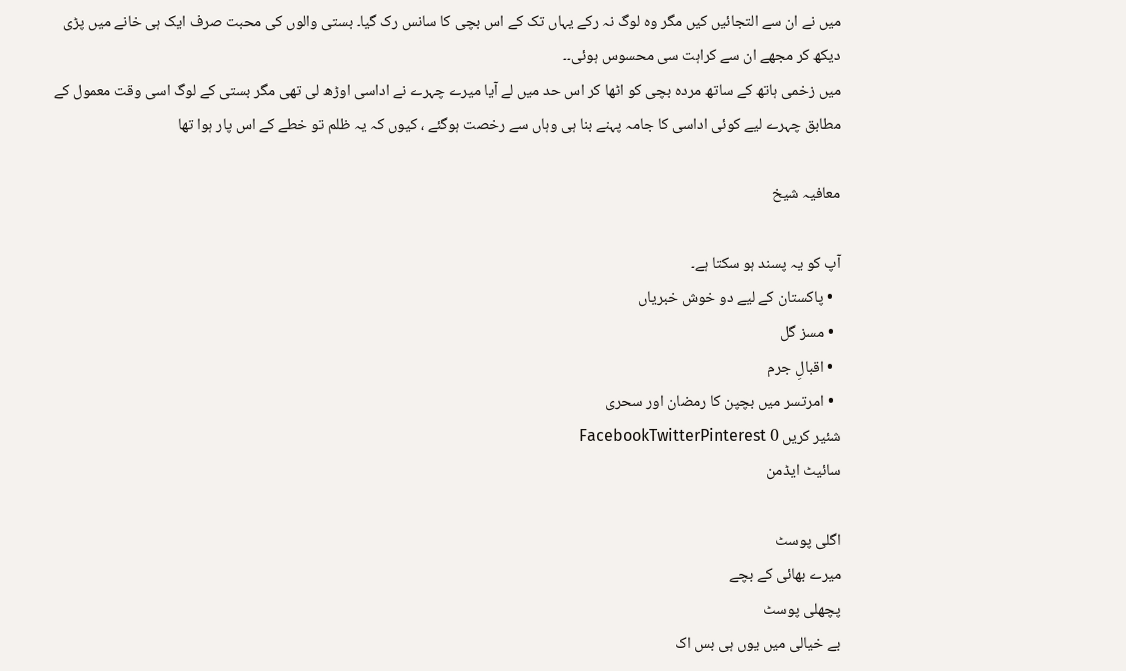میں نے ان سے التجائیں کیں مگر وہ لوگ نہ رکے یہاں تک کے اس بچی کا سانس رک گیا۔ بستی والوں کی محبت صرف ایک ہی خانے میں پڑی دیکھ کر مجھے ان سے کراہت سی محسوس ہوئی۔۔
میں زخمی ہاتھ کے ساتھ مردہ بچی کو اٹھا کر اس حد میں لے آیا میرے چہرے نے اداسی اوڑھ لی تھی مگر بستی کے لوگ اسی وقت معمول کے مطابق چہرے لیے کوئی اداسی کا جامہ پہنے بنا ہی وہاں سے رخصت ہوگئے ، کیوں کہ یہ ظلم تو خطے کے اس پار ہوا تھا

معافیہ شیخ

آپ کو یہ پسند ہو سکتا ہے۔
  • پاکستان کے لیے دو خوش خبریاں
  • مسز گل
  • اقبالِ جرم
  • امرتسر میں بچپن کا رمضان اور سحری
شئیر کریں 0 FacebookTwitterPinterest
سائیٹ ایڈمن

اگلی پوسٹ
میرے بھائی کے بچے
پچھلی پوسٹ
بے خیالی میں یوں ہی بس اک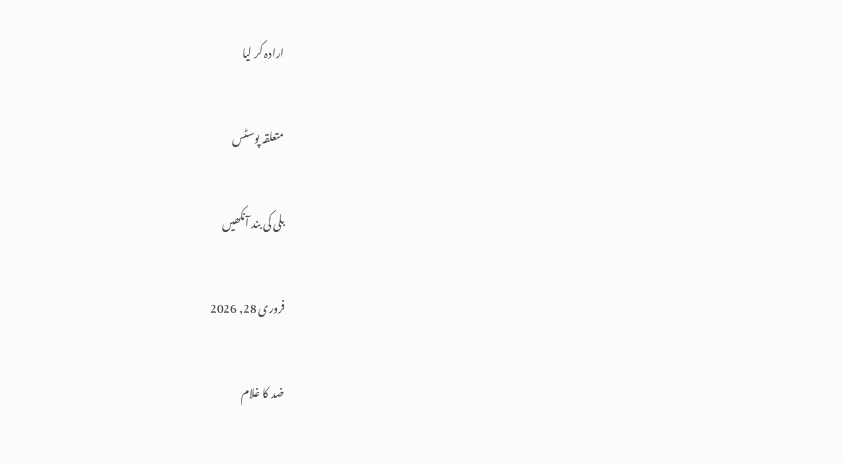ارادہ کر لیا

متعلقہ پوسٹس

بلی کی بند آنکھیں

فروری 28, 2026

ضد کا غلام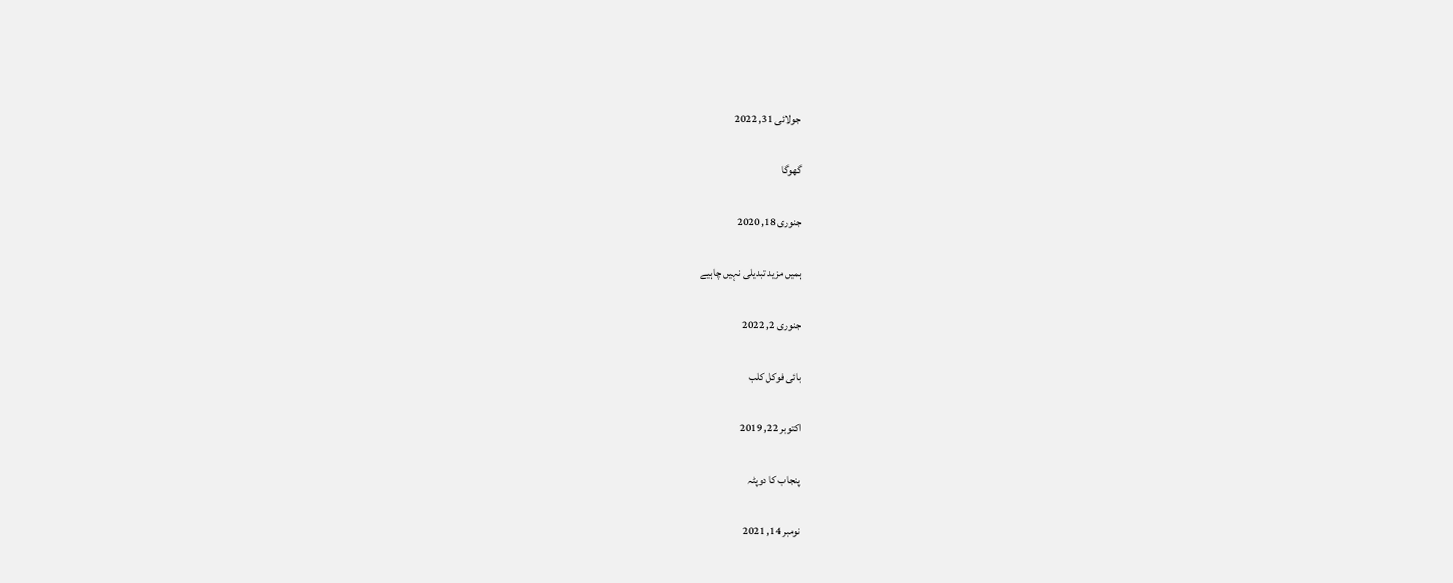جولائی 31, 2022

گھوگا

جنوری 18, 2020

ہمیں مزید تبدیلی نہیں چاہیے

جنوری 2, 2022

بائی فوکل کلب

اکتوبر 22, 2019

پنجاب کا دوپٹہ

نومبر 14, 2021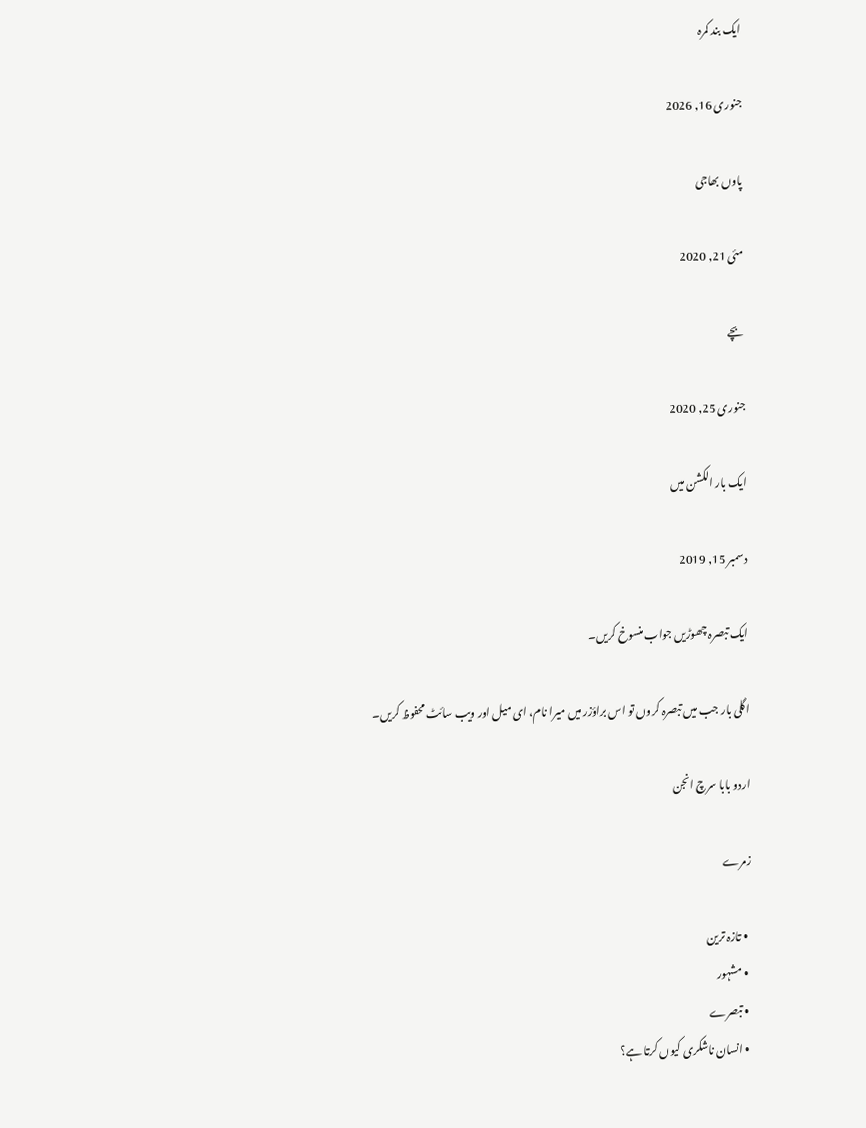ایک بند کمرہ

جنوری 16, 2026

پاوں بھاجی

مئی 21, 2020

بچے

جنوری 25, 2020

ایک بار الکشن میں

دسمبر 15, 2019

ایک تبصرہ چھوڑیں جواب منسوخ کریں۔

اگلی بار جب میں تبصرہ کروں تو اس براؤزر میں میرا نام، ای میل اور ویب سائٹ محفوظ کریں۔

اردو بابا سرچ انجن

زمرے

  • تازہ ترین
  • مشہور
  • تبصرے
  • انسان ناشکری کیوں کرتا ہے؟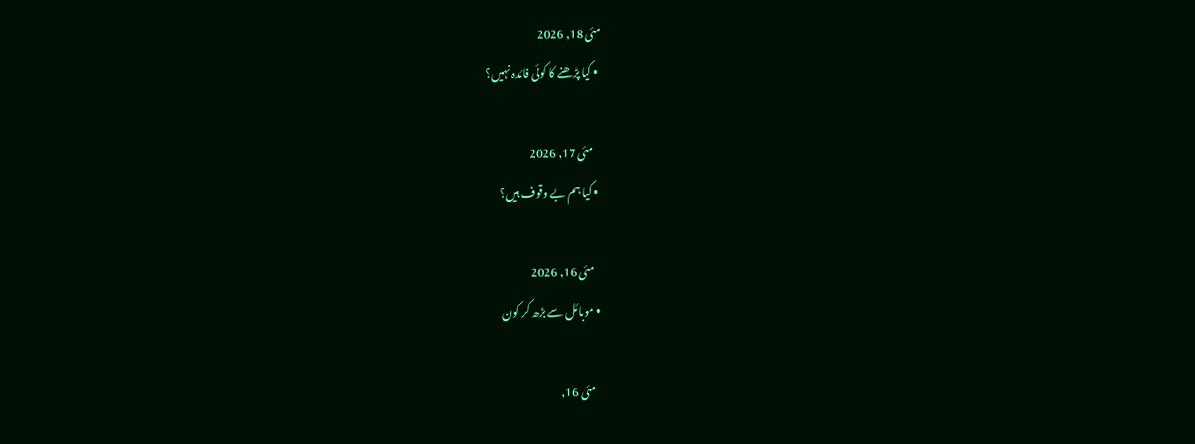مئی 18, 2026
  • کیا پڑھنے کا کوئی فائدہ نہیں؟

    مئی 17, 2026
  • کیا ہم بے وقوف ہیں؟

    مئی 16, 2026
  • موبائل سے بڑھ کر کون

    مئی 16,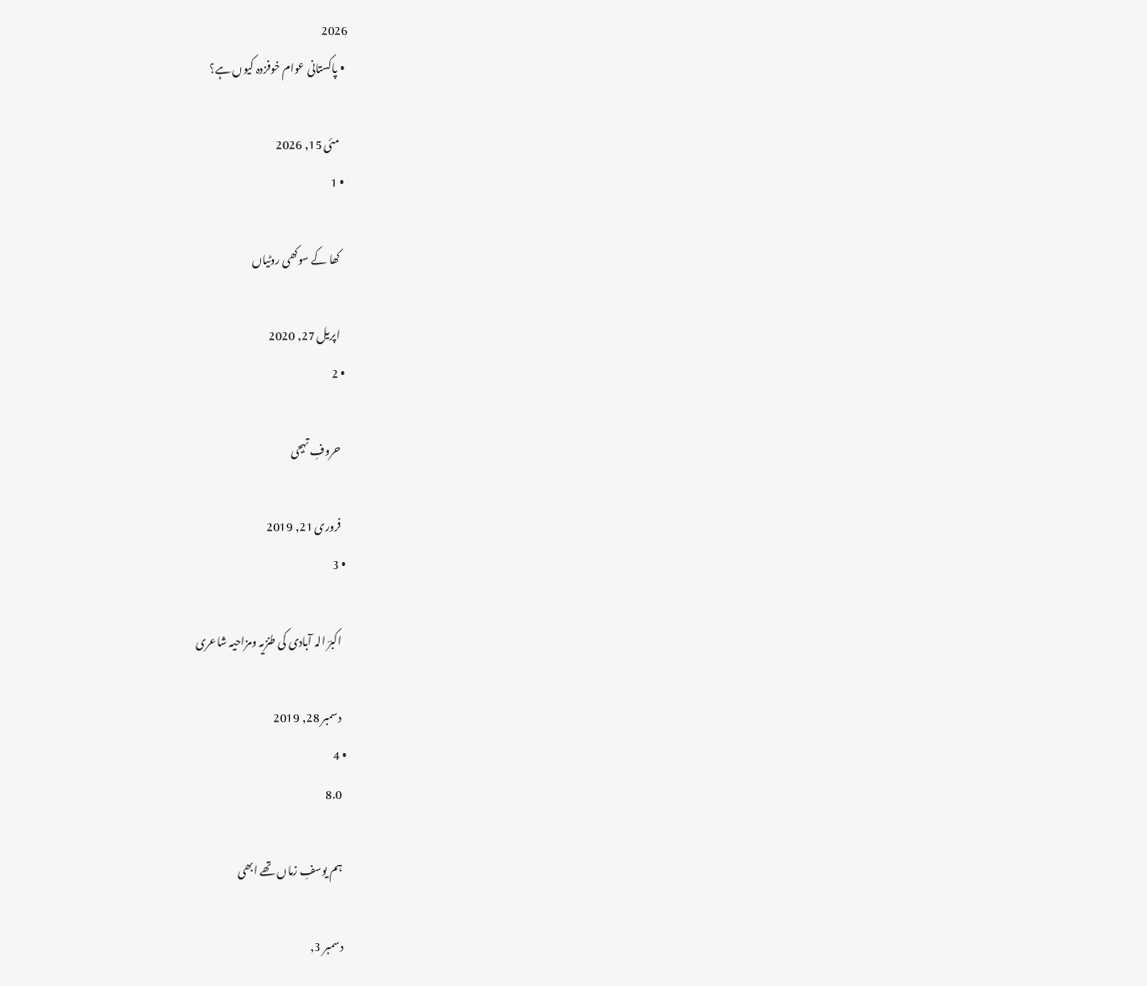2026
  • پاکستانی عوام خوفزدہ کیوں ہے؟

    مئی 15, 2026
  • 1

    کھا کے سوکھی روٹیاں

    اپریل 27, 2020
  • 2

    حروفِ تہجی

    فروری 21, 2019
  • 3

    اکبرؔ الہ آبادی کی طنزیہ ومزاحیہ شاعری

    دسمبر 28, 2019
  • 4
    8.0

    ہم یوسفِ زماں تھے ابھی

    دسمبر 3,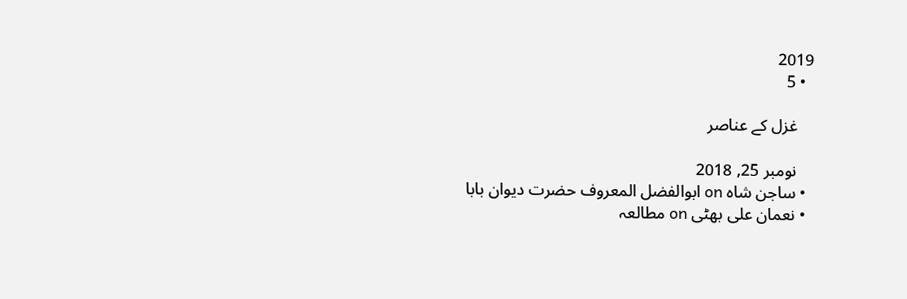2019
  • 5

    غزل کے عناصر

    نومبر 25, 2018
  • ساجن شاہ on ابوالفضل المعروف حضرت دیوان بابا
  • نعمان علی بھٹی on مطالعہ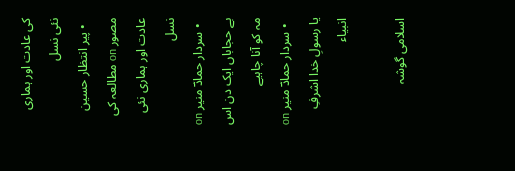کی عادت اور ہماری نئی نسل
  • پیر انتظار حسین مصور on مطالعہ کی عادت اور ہماری نئی نسل
  • سردار حمادؔ منیر on بے حجاباں ایک دن اس مہ کو آنا چاہیے
  • سردار حمادؔ منیر on یا رسولِ خدا اشرفِ انبیاء

اسلامی گوشہ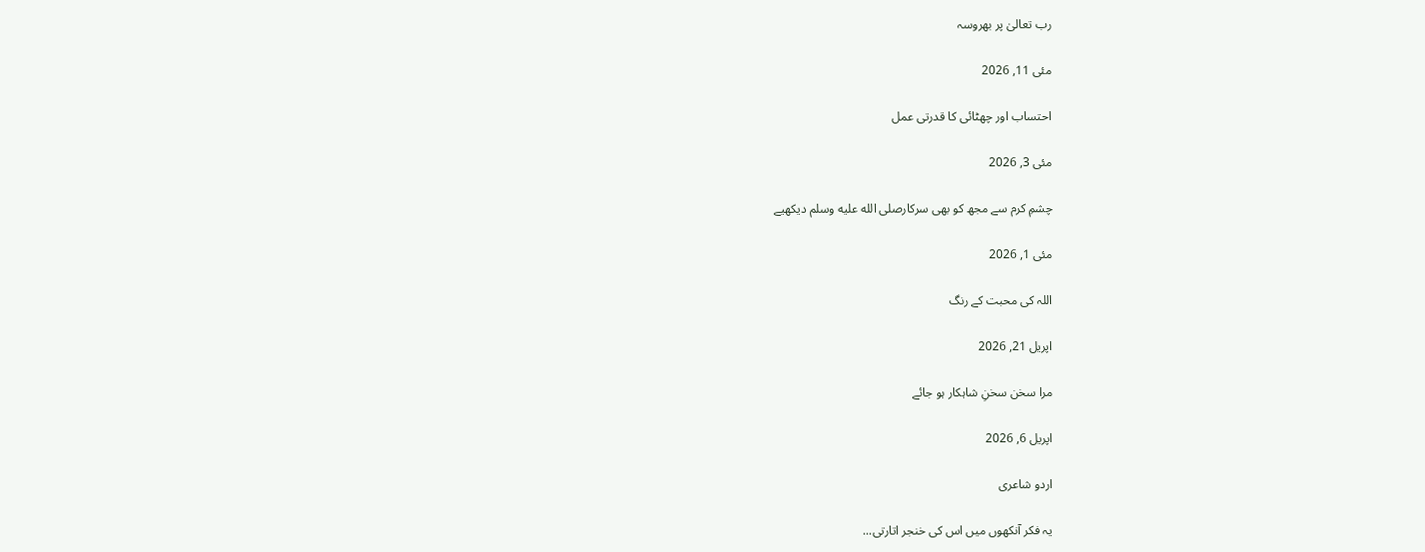رب تعالیٰ پر بھروسہ

مئی 11, 2026

احتساب اور چھٹائی کا قدرتی عمل

مئی 3, 2026

چشمِ کرم سے مجھ کو بھی سرکارصلى الله عليه وسلم دیکھیے

مئی 1, 2026

اللہ کی محبت کے رنگ

اپریل 21, 2026

مرا سخن سخنِ شاہکار ہو جائے

اپریل 6, 2026

اردو شاعری

یہ فکر آنکھوں میں اس کی خنجر اتارتی...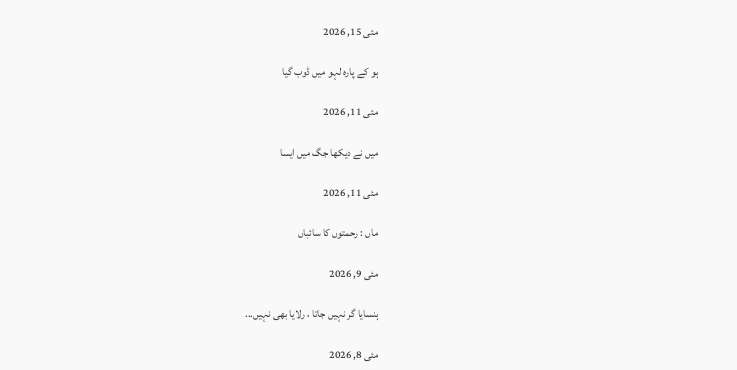مئی 15, 2026

ہو کے پارہ لہو میں ڈوب گیا

مئی 11, 2026

میں نے دیکھا جگ میں ایسا

مئی 11, 2026

ماں : رحمتوں کا سائباں

مئی 9, 2026

ہنسایا گر نہیں جاتا ، رلایا بھی نہیں...

مئی 8, 2026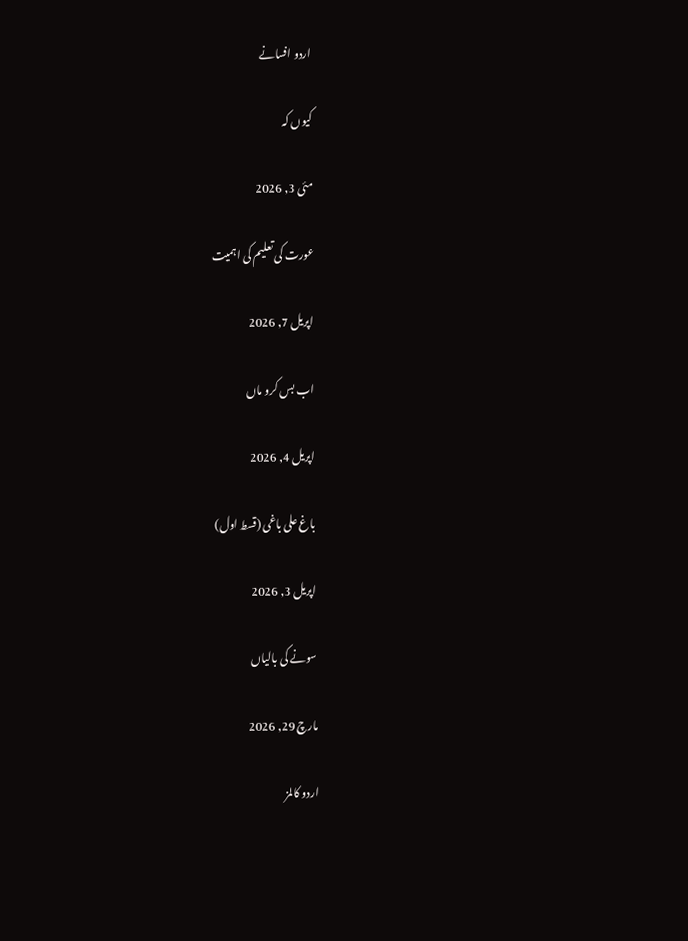اردو افسانے

کیوں کہ

مئی 3, 2026

عورت کی تعلیم کی اہمیت

اپریل 7, 2026

اب بس کرو ماں

اپریل 4, 2026

باغ علی باغی (قسط اول)

اپریل 3, 2026

سونے کی بالیاں

مارچ 29, 2026

اردو کالمز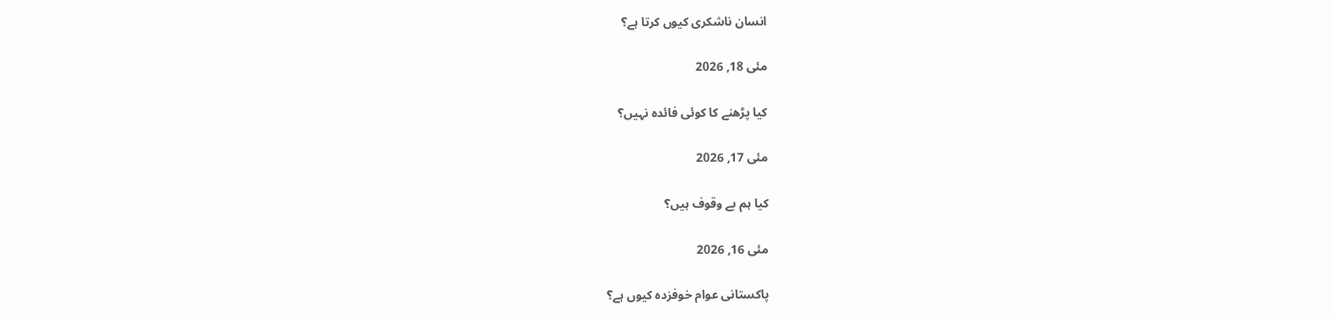انسان ناشکری کیوں کرتا ہے؟

مئی 18, 2026

کیا پڑھنے کا کوئی فائدہ نہیں؟

مئی 17, 2026

کیا ہم بے وقوف ہیں؟

مئی 16, 2026

پاکستانی عوام خوفزدہ کیوں ہے؟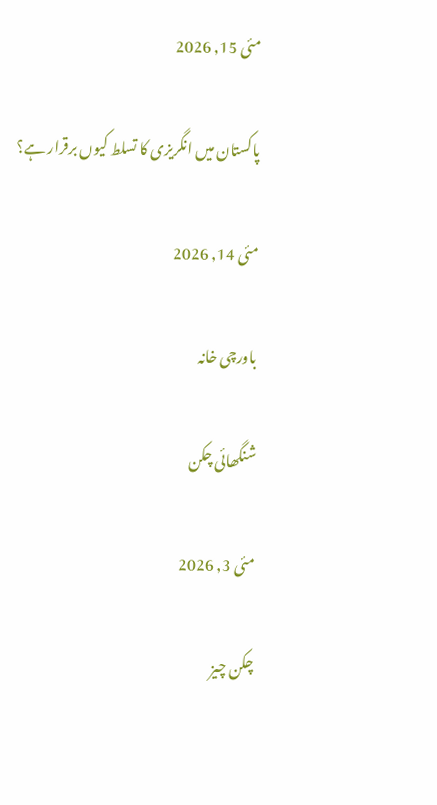مئی 15, 2026

پاکستان میں انگریزی کا تسلط کیوں برقرار ہے؟

مئی 14, 2026

باورچی خانہ

شنگھائی چکن

مئی 3, 2026

چکن چیز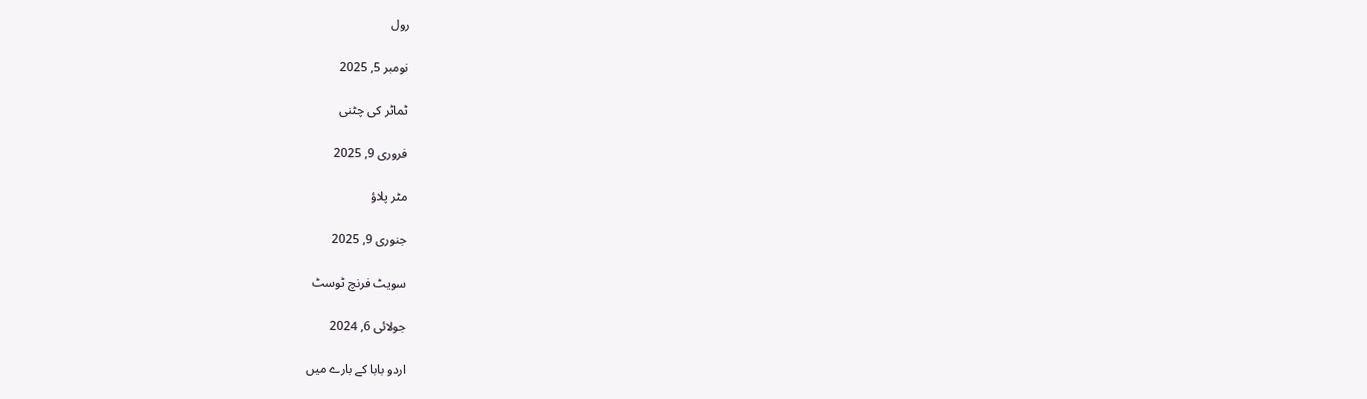رول

نومبر 5, 2025

ٹماٹر کی چٹنی

فروری 9, 2025

مٹر پلاؤ

جنوری 9, 2025

سویٹ فرنچ ٹوسٹ

جولائی 6, 2024

اردو بابا کے بارے میں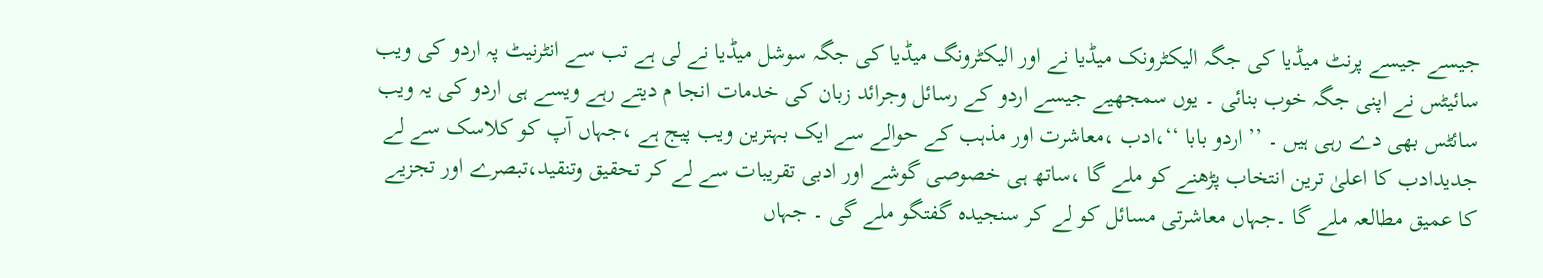جیسے جیسے پرنٹ میڈیا کی جگہ الیکٹرونک میڈیا نے اور الیکٹرونگ میڈیا کی جگہ سوشل میڈیا نے لی ہے تب سے انٹرنیٹ پہ اردو کی ویب سائیٹس نے اپنی جگہ خوب بنائی ۔ یوں سمجھیے جیسے اردو کے رسائل وجرائد زبان کی خدمات انجا م دیتے رہے ویسے ہی اردو کی یہ ویب سائٹس بھی دے رہی ہیں ۔ ’’ اردو بابا ‘‘،ادب ،معاشرت اور مذہب کے حوالے سے ایک بہترین ویب پیج ہے ،جہاں آپ کو کلاسک سے لے جدیدادب کا اعلیٰ ترین انتخاب پڑھنے کو ملے گا ،ساتھ ہی خصوصی گوشے اور ادبی تقریبات سے لے کر تحقیق وتنقید،تبصرے اور تجزیے کا عمیق مطالعہ ملے گا ۔جہاں معاشرتی مسائل کو لے کر سنجیدہ گفتگو ملے گی ۔ جہاں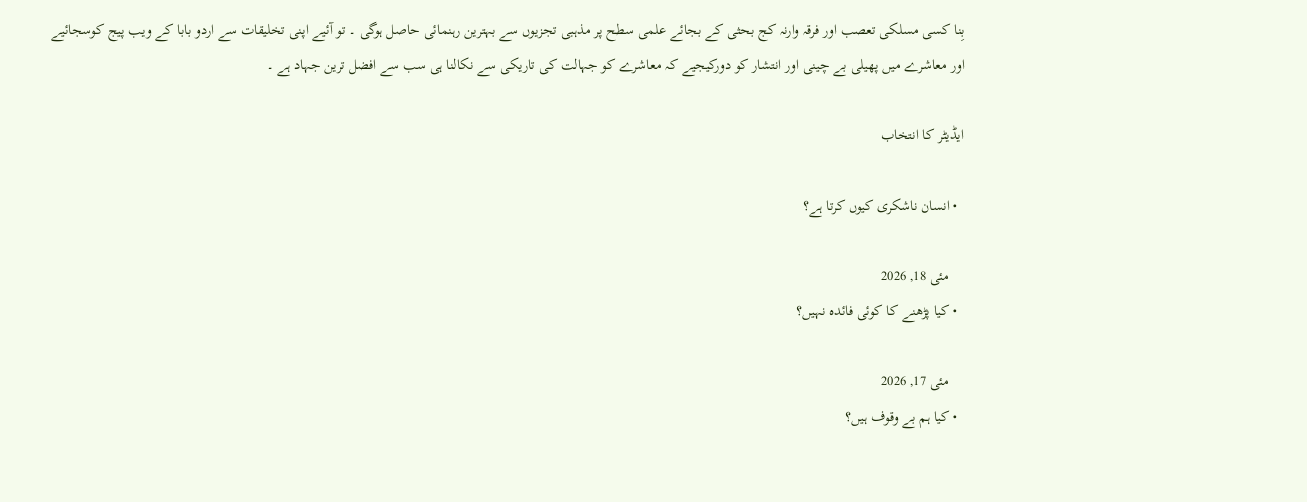بِنا کسی مسلکی تعصب اور فرقہ وارنہ کج بحثی کے بجائے علمی سطح پر مذہبی تجزیوں سے بہترین رہنمائی حاصل ہوگی ۔ تو آئیے اپنی تخلیقات سے اردو بابا کے ویب پیج کوسجائیے اور معاشرے میں پھیلی بے چینی اور انتشار کو دورکیجیے کہ معاشرے کو جہالت کی تاریکی سے نکالنا ہی سب سے افضل ترین جہاد ہے ۔

ایڈیٹر کا انتخاب

  • انسان ناشکری کیوں کرتا ہے؟

    مئی 18, 2026
  • کیا پڑھنے کا کوئی فائدہ نہیں؟

    مئی 17, 2026
  • کیا ہم بے وقوف ہیں؟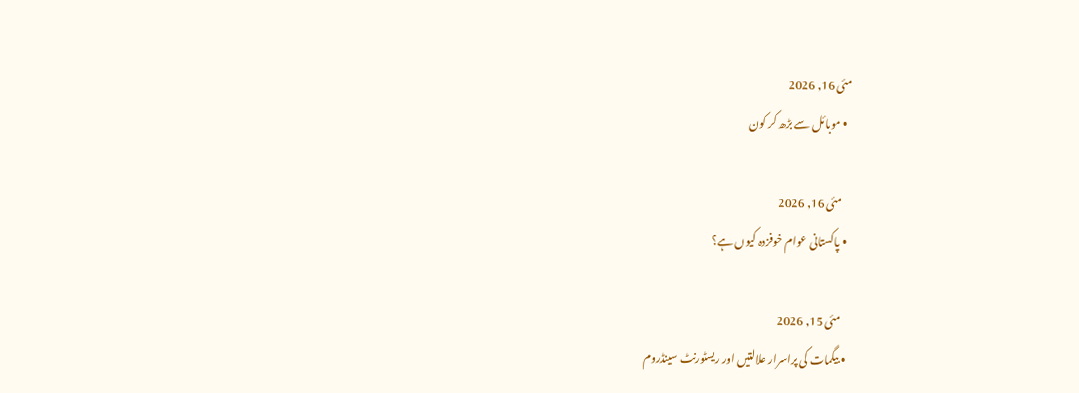مئی 16, 2026
  • موبائل سے بڑھ کر کون

    مئی 16, 2026
  • پاکستانی عوام خوفزدہ کیوں ہے؟

    مئی 15, 2026
  • بیگمات کی پراسرار علالتیں اور ریسٹورنٹ سینڈروم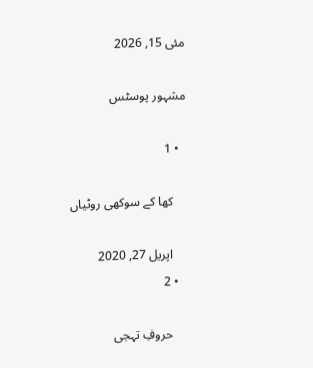مئی 15, 2026

مشہور پوسٹس

  • 1

    کھا کے سوکھی روٹیاں

    اپریل 27, 2020
  • 2

    حروفِ تہجی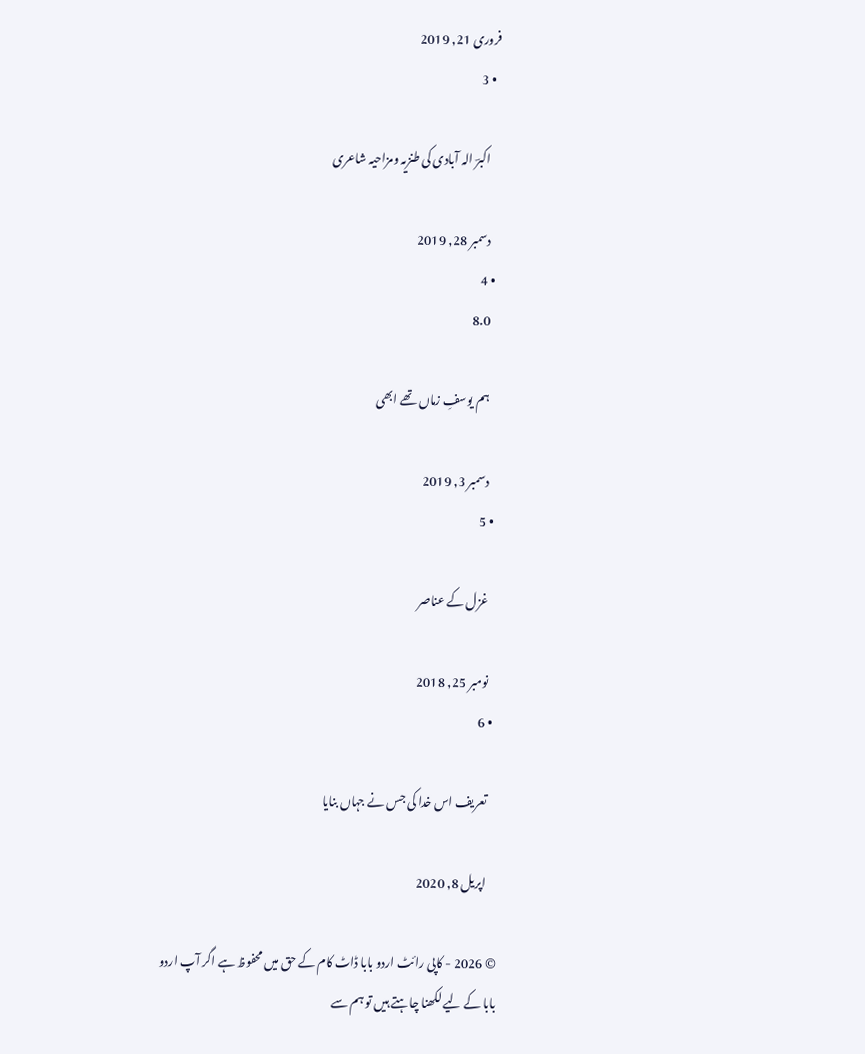فروری 21, 2019
  • 3

    اکبرؔ الہ آبادی کی طنزیہ ومزاحیہ شاعری

    دسمبر 28, 2019
  • 4
    8.0

    ہم یوسفِ زماں تھے ابھی

    دسمبر 3, 2019
  • 5

    غزل کے عناصر

    نومبر 25, 2018
  • 6

    تعریف اس خدا کی جس نے جہاں بنایا

    اپریل 8, 2020

© 2026 - کاپی رائٹ اردو بابا ڈاٹ کام کے حق میں محفوظ ہے اگر آپ اردو بابا کے لیے لکھنا چاہتے ہیں تو ہم سے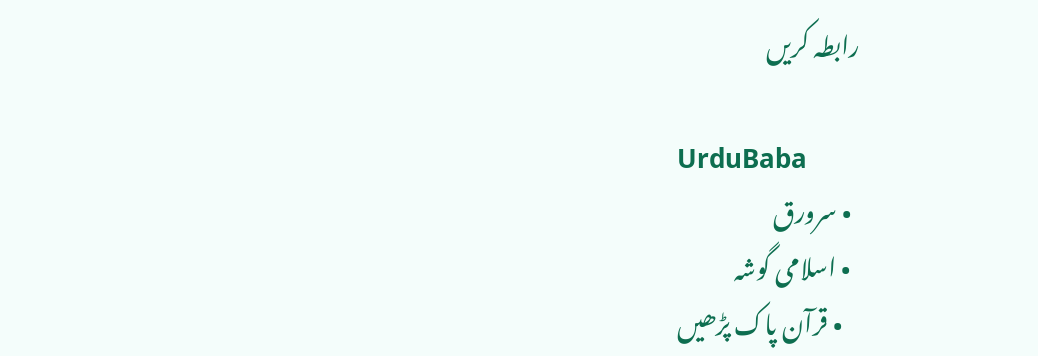رابطہ کریں

UrduBaba
  • سرورق
  • اسلامی گوشہ
    • قرآن پاک پڑھیں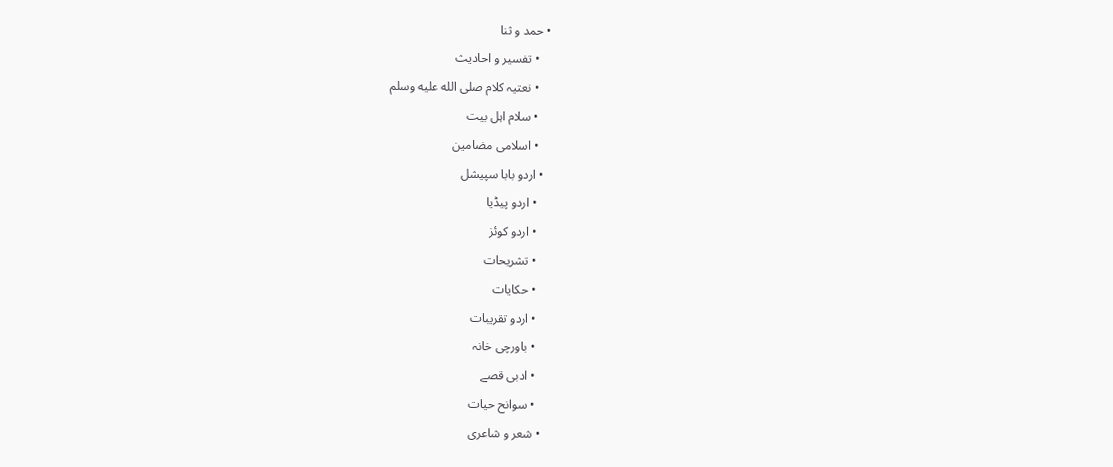• حمد و ثنا
    • تفسیر و احادیث
    • نعتیہ کلام صلى الله عليه وسلم
    • سلام اہل بیت
    • اسلامی مضامین
  • اردو بابا سپیشل
    • اردو پیڈیا
    • اردو کوئز
    • تشریحات
    • حکایات
    • اردو تقریبات
    • باورچی خانہ
    • ادبی قصے
    • سوانح حیات
  • شعر و شاعری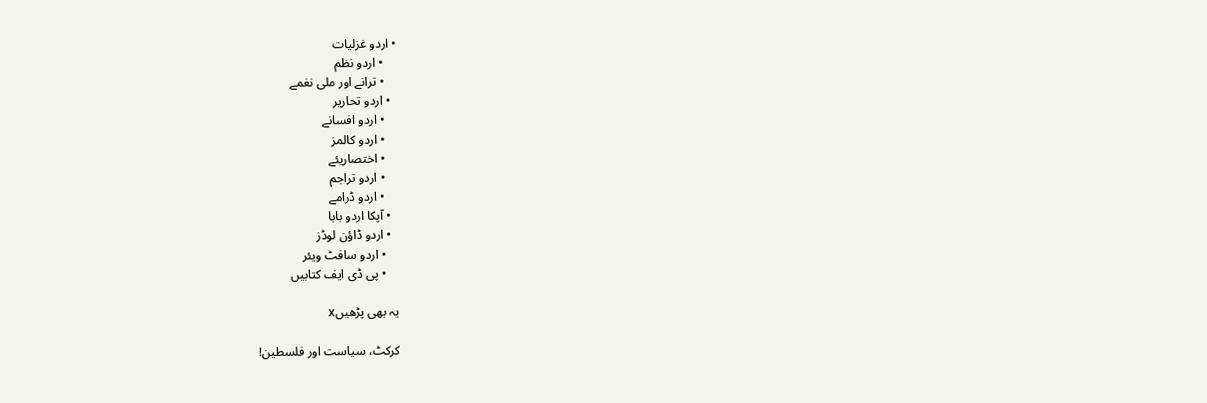• اردو غزلیات
    • اردو نظم
    • ترانے اور ملی نغمے
  • اردو تحاریر
    • اردو افسانے
    • اردو کالمز
    • اختصاریئے
    • اردو تراجم
    • اردو ڈرامے
  • آپکا اردو بابا
  • اردو ڈاؤن لوڈز
    • اردو سافٹ ویئر
    • پی ڈی ایف کتابیں

یہ بھی پڑھیںx

کرکٹ، سیاست اور فلسطین!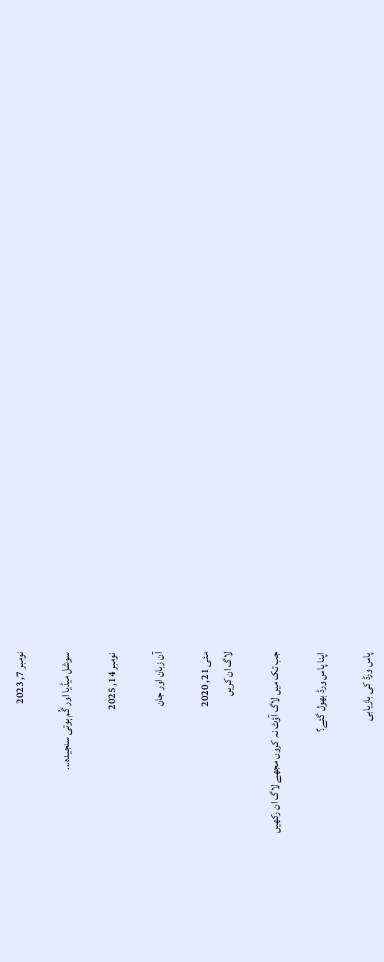نومبر 7, 2023

سوشل میڈیا اور گُم ہوتی سنجیدہ...

نومبر 14, 2025

آن زبان اور جان

مئی 21, 2020
لاگ ان کریں

جب تک میں لاگ آؤٹ نہ کروں مجھے لاگ ان رکھیں

اپنا پاس ورڈ بھول گئے؟

پاس ورڈ کی بازیابی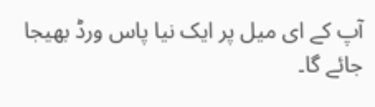آپ کے ای میل پر ایک نیا پاس ورڈ بھیجا جائے گا۔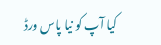کیا آپ کو نیا پاس ورڈ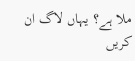ملا ہے؟ یہاں لاگ ان کریں